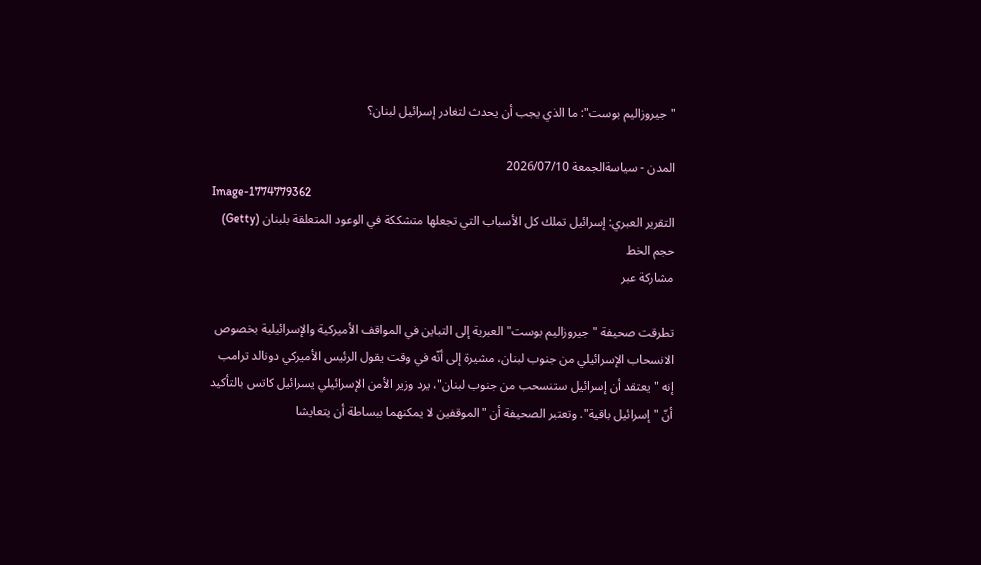"جيروزاليم بوست": ما الذي يجب أن يحدث لتغادر إسرائيل لبنان؟

المدن - سياسةالجمعة 2026/07/10
Image-1774779362
التقرير العبري: إسرائيل تملك كل الأسباب التي تجعلها متشككة في الوعود المتعلقة بلبنان (Getty)
حجم الخط
مشاركة عبر

تطرقت صحيفة "جيروزاليم بوست" العبرية إلى التباين في المواقف الأميركية والإسرائيلية بخصوص الانسحاب الإسرائيلي من جنوب لبنان، مشيرة إلى أنّه في وقت يقول الرئيس الأميركي دونالد ترامب إنه "يعتقد أن إسرائيل ستنسحب من جنوب لبنان"، يرد وزير الأمن الإسرائيلي يسرائيل كاتس بالتأكيد أنّ "إسرائيل باقية". وتعتبر الصحيفة أن "الموقفين لا يمكنهما ببساطة أن يتعايشا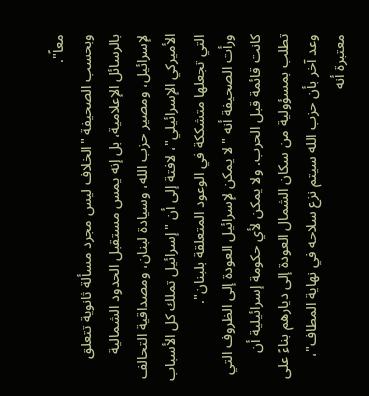معاً".
وبحسب الصحيفة "الخلاف ليس مجرد مسألة ثانوية تتعلق بالرسائل الإعلامية، بل إنه يمس مستقبل الحدود الشمالية لإسرائيل، ومصير حزب الله، وسيادة لبنان، ومصداقية التحالف الأميركي الإسرائيلي"، لافتة إلى أن "إسرائيل تملك كل الأسباب التي تجعلها متشككة في الوعود المتعلقة بلبنان".
ورأت الصحيفة أنه "لا يمكن لإسرائيل العودة إلى الظروف التي كانت قائمة قبل الحرب. ولا يمكن لأي حكومة إسرائيلية أن تطلب بمسؤولية من سكان الشمال العودة إلى ديارهم بناءً على وعد آخر بأن حزب الله سيتم نزع سلاحه في نهاية المطاف"، معتبرة أنه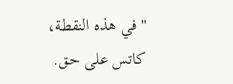"في هذه النقطة، كاتس على حق.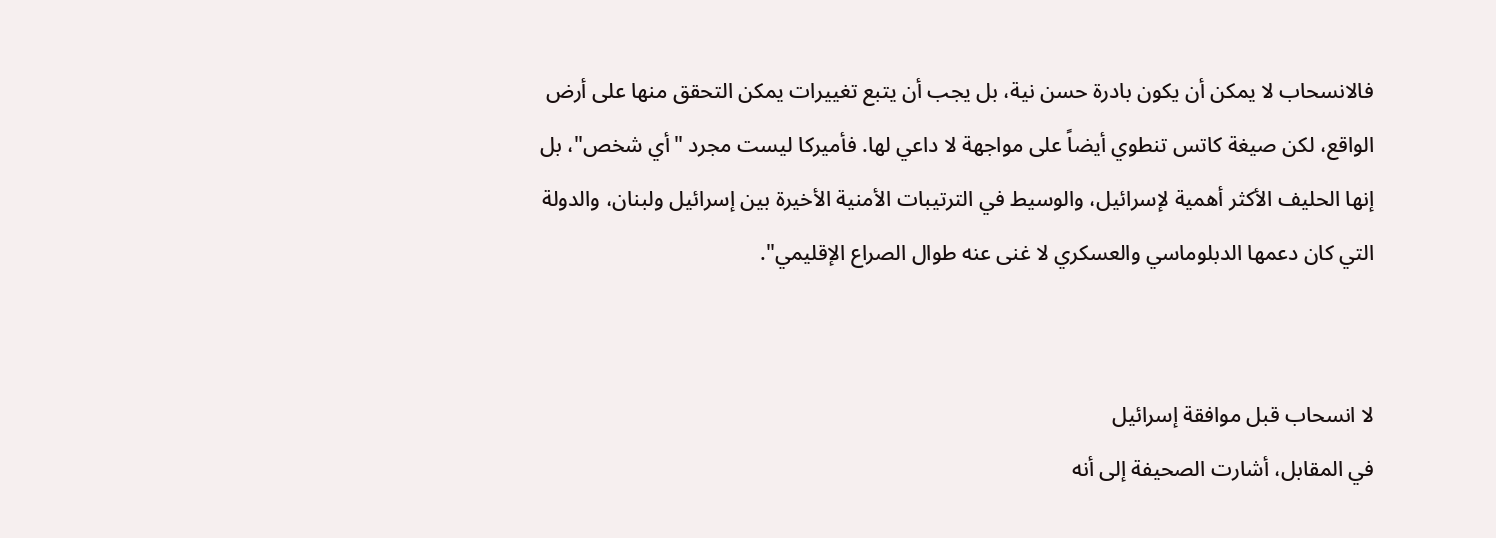فالانسحاب لا يمكن أن يكون بادرة حسن نية، بل يجب أن يتبع تغييرات يمكن التحقق منها على أرض الواقع، لكن صيغة كاتس تنطوي أيضاً على مواجهة لا داعي لها. فأميركا ليست مجرد "أي شخص"، بل إنها الحليف الأكثر أهمية لإسرائيل، والوسيط في الترتيبات الأمنية الأخيرة بين إسرائيل ولبنان، والدولة التي كان دعمها الدبلوماسي والعسكري لا غنى عنه طوال الصراع الإقليمي".


لا انسحاب قبل موافقة إسرائيل
في المقابل، أشارت الصحيفة إلى أنه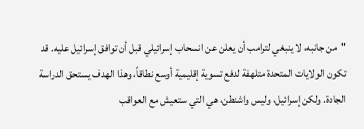"من جانبه، لا ينبغي لترامب أن يعلن عن انسحاب إسرائيلي قبل أن توافق إسرائيل عليه. قد تكون الولايات المتحدة متلهفة لدفع تسوية إقليمية أوسع نطاقاً، وهذا الهدف يستحق الدراسة الجادة. ولكن إسرائيل، وليس واشنطن، هي التي ستعيش مع العواقب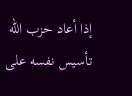إذا أعاد حزب الله تأسيس نفسه على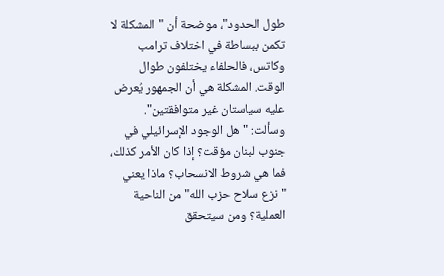طول الحدود"، موضحة أن "المشكلة لا تكمن ببساطة في اختلاف ترامب وكاتس، فالحلفاء يختلفون طوال الوقت. المشكلة هي أن الجمهور يُعرض عليه سياستان غير متوافقتين".
وسألت: "هل الوجود الإسرائيلي في جنوب لبنان مؤقت؟ إذا كان الأمر كذلك، فما هي شروط الانسحاب؟ ماذا يعني "نزع سلاح حزب الله" من الناحية العملية؟ ومن سيتحقق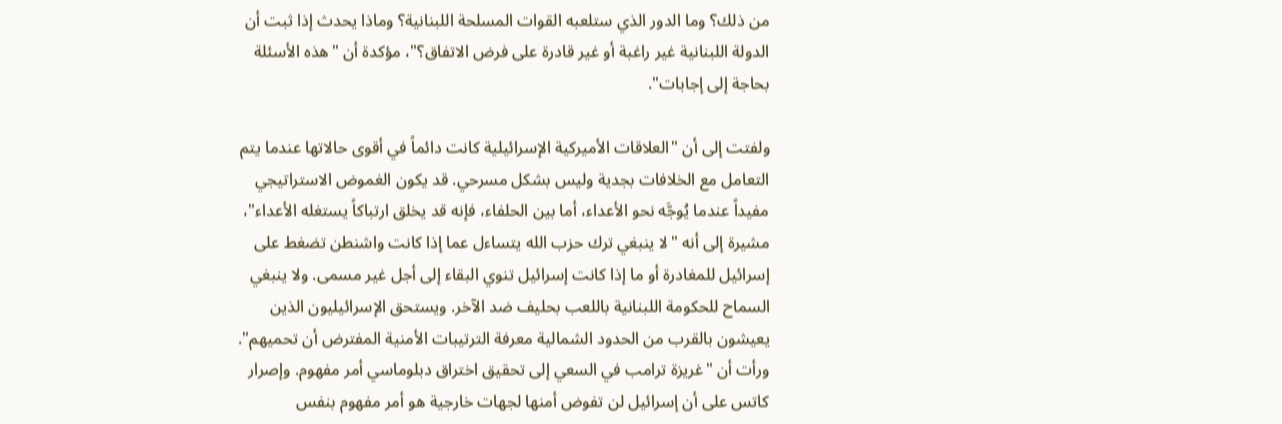من ذلك؟ وما الدور الذي ستلعبه القوات المسلحة اللبنانية؟ وماذا يحدث إذا ثبت أن الدولة اللبنانية غير راغبة أو غير قادرة على فرض الاتفاق؟"، مؤكدة أن "هذه الأسئلة بحاجة إلى إجابات".

ولفتت إلى أن "العلاقات الأميركية الإسرائيلية كانت دائماً في أقوى حالاتها عندما يتم التعامل مع الخلافات بجدية وليس بشكل مسرحي. قد يكون الغموض الاستراتيجي مفيداً عندما يُوجَّه نحو الأعداء، أما بين الحلفاء، فإنه قد يخلق ارتباكاً يستغله الأعداء"، مشيرة إلى أنه "لا ينبغي ترك حزب الله يتساءل عما إذا كانت واشنطن تضغط على إسرائيل للمغادرة أو ما إذا كانت إسرائيل تنوي البقاء إلى أجل غير مسمى. ولا ينبغي السماح للحكومة اللبنانية باللعب بحليف ضد الآخر. ويستحق الإسرائيليون الذين يعيشون بالقرب من الحدود الشمالية معرفة الترتيبات الأمنية المفترض أن تحميهم".
ورأت أن "غريزة ترامب في السعي إلى تحقيق اختراق دبلوماسي أمر مفهوم. وإصرار كاتس على أن إسرائيل لن تفوض أمنها لجهات خارجية هو أمر مفهوم بنفس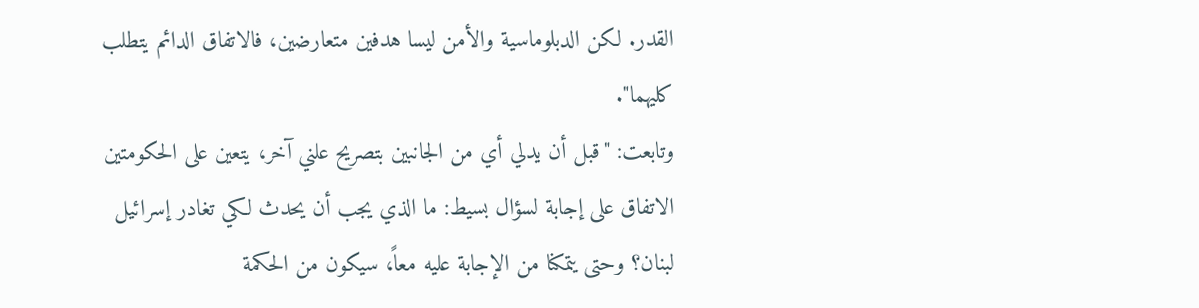القدر. لكن الدبلوماسية والأمن ليسا هدفين متعارضين، فالاتفاق الدائم يتطلب كليهما".
وتابعت: "قبل أن يدلي أي من الجانبين بتصريح علني آخر، يتعين على الحكومتين الاتفاق على إجابة لسؤال بسيط: ما الذي يجب أن يحدث لكي تغادر إسرائيل لبنان؟ وحتى يتمكنا من الإجابة عليه معاً، سيكون من الحكمة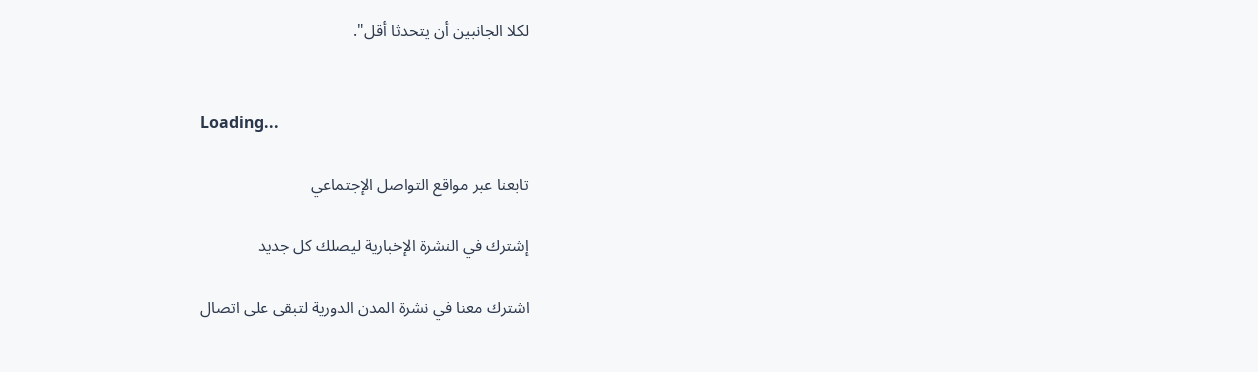لكلا الجانبين أن يتحدثا أقل".


Loading...

تابعنا عبر مواقع التواصل الإجتماعي

إشترك في النشرة الإخبارية ليصلك كل جديد

اشترك معنا في نشرة المدن الدورية لتبقى على اتصال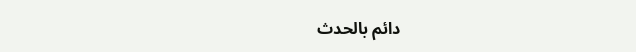دائم بالحدث